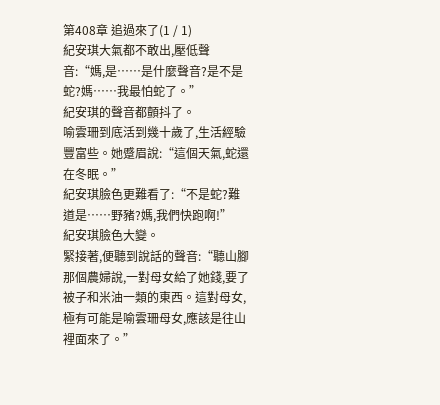第408章 追過來了(1 / 1)
紀安琪大氣都不敢出,壓低聲音:“媽,是……是什麼聲音?是不是蛇?媽……我最怕蛇了。”
紀安琪的聲音都顫抖了。
喻雲珊到底活到幾十歲了,生活經驗豐富些。她蹙眉說:“這個天氣,蛇還在冬眠。”
紀安琪臉色更難看了:“不是蛇?難道是……野豬?媽,我們快跑啊!”
紀安琪臉色大變。
緊接著,便聽到說話的聲音:“聽山腳那個農婦說,一對母女給了她錢,要了被子和米油一類的東西。這對母女,極有可能是喻雲珊母女,應該是往山裡面來了。”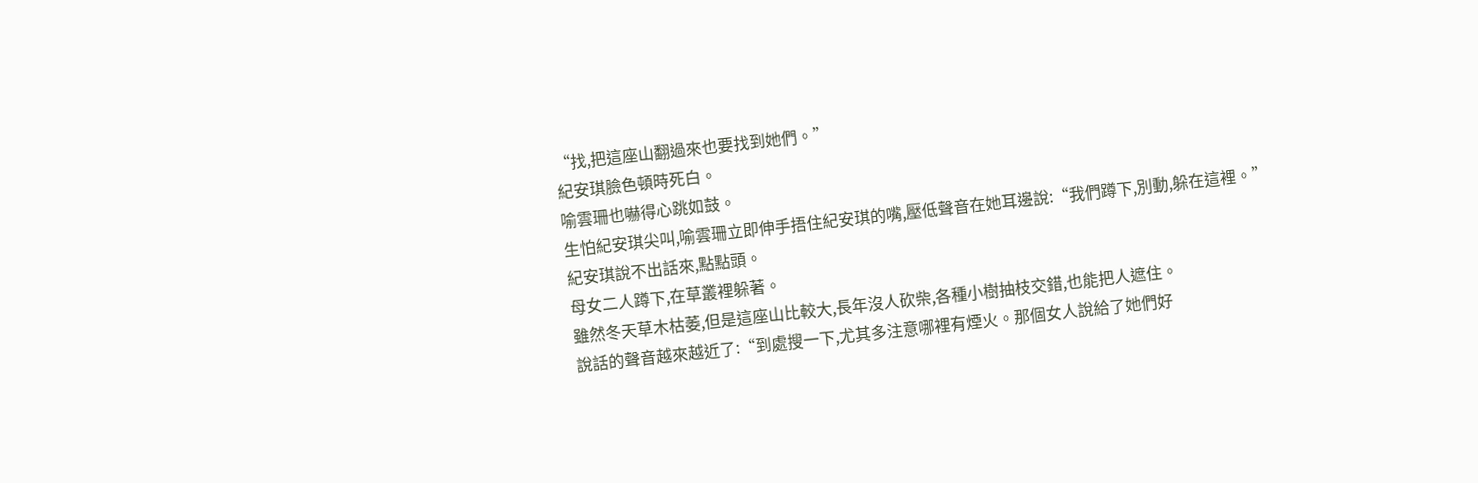“找,把這座山翻過來也要找到她們。”
紀安琪臉色頓時死白。
喻雲珊也嚇得心跳如鼓。
生怕紀安琪尖叫,喻雲珊立即伸手捂住紀安琪的嘴,壓低聲音在她耳邊說:“我們蹲下,別動,躲在這裡。”
紀安琪說不出話來,點點頭。
母女二人蹲下,在草叢裡躲著。
雖然冬天草木枯萎,但是這座山比較大,長年沒人砍柴,各種小樹抽枝交錯,也能把人遮住。
說話的聲音越來越近了:“到處搜一下,尤其多注意哪裡有煙火。那個女人說給了她們好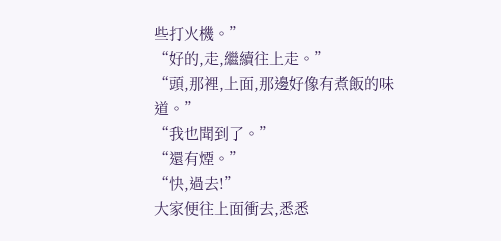些打火機。”
“好的,走,繼續往上走。”
“頭,那裡,上面,那邊好像有煮飯的味道。”
“我也聞到了。”
“還有煙。”
“快,過去!”
大家便往上面衝去,悉悉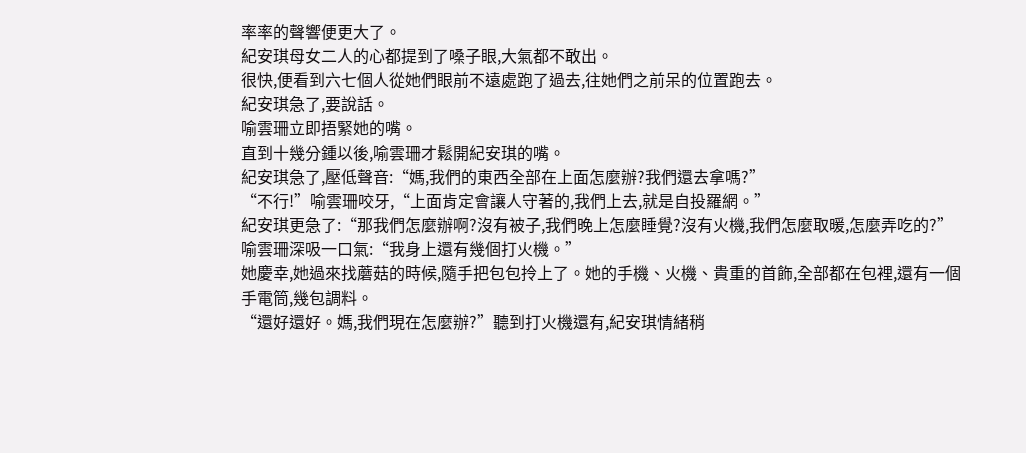率率的聲響便更大了。
紀安琪母女二人的心都提到了嗓子眼,大氣都不敢出。
很快,便看到六七個人從她們眼前不遠處跑了過去,往她們之前呆的位置跑去。
紀安琪急了,要說話。
喻雲珊立即捂緊她的嘴。
直到十幾分鍾以後,喻雲珊才鬆開紀安琪的嘴。
紀安琪急了,壓低聲音:“媽,我們的東西全部在上面怎麼辦?我們還去拿嗎?”
“不行!”喻雲珊咬牙,“上面肯定會讓人守著的,我們上去,就是自投羅網。”
紀安琪更急了:“那我們怎麼辦啊?沒有被子,我們晚上怎麼睡覺?沒有火機,我們怎麼取暖,怎麼弄吃的?”
喻雲珊深吸一口氣:“我身上還有幾個打火機。”
她慶幸,她過來找蘑菇的時候,隨手把包包拎上了。她的手機、火機、貴重的首飾,全部都在包裡,還有一個手電筒,幾包調料。
“還好還好。媽,我們現在怎麼辦?”聽到打火機還有,紀安琪情緒稍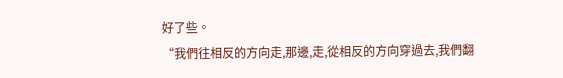好了些。
“我們往相反的方向走,那邊,走,從相反的方向穿過去,我們翻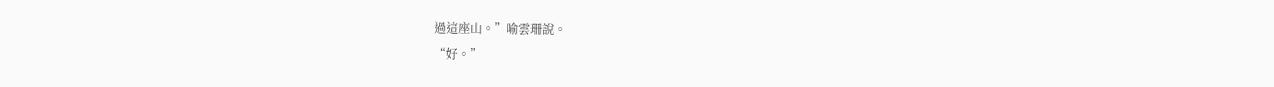過這座山。”喻雲珊說。
“好。”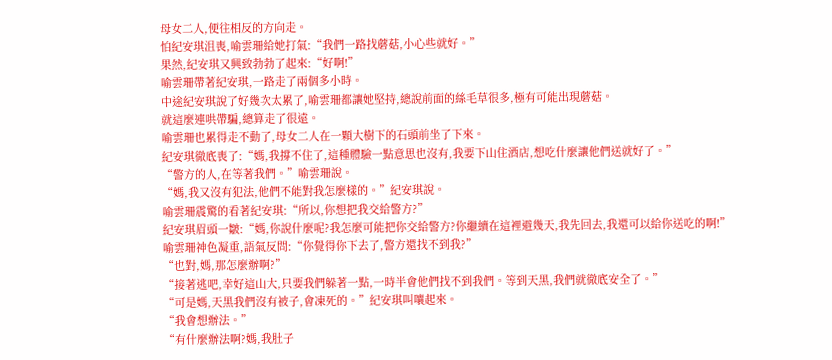母女二人,便往相反的方向走。
怕紀安琪沮喪,喻雲珊給她打氣:“我們一路找蘑菇,小心些就好。”
果然,紀安琪又興致勃勃了起來:“好啊!”
喻雲珊帶著紀安琪,一路走了兩個多小時。
中途紀安琪說了好幾次太累了,喻雲珊都讓她堅持,總說前面的絲毛草很多,極有可能出現蘑菇。
就這麼連哄帶騙,總算走了很遠。
喻雲珊也累得走不動了,母女二人在一顆大樹下的石頭前坐了下來。
紀安琪徹底喪了:“媽,我撐不住了,這種體驗一點意思也沒有,我要下山住酒店,想吃什麼讓他們送就好了。”
“警方的人,在等著我們。”喻雲珊說。
“媽,我又沒有犯法,他們不能對我怎麼樣的。”紀安琪說。
喻雲珊震驚的看著紀安琪:“所以,你想把我交給警方?”
紀安琪眉頭一皺:“媽,你說什麼呢?我怎麼可能把你交給警方?你繼續在這裡避幾天,我先回去,我還可以給你送吃的啊!”
喻雲珊神色凝重,語氣反問:“你覺得你下去了,警方還找不到我?”
“也對,媽,那怎麼辦啊?”
“接著逃吧,幸好這山大,只要我們躲著一點,一時半會他們找不到我們。等到天黑,我們就徹底安全了。”
“可是媽,天黑我們沒有被子,會凍死的。”紀安琪叫嚷起來。
“我會想辦法。”
“有什麼辦法啊?媽,我肚子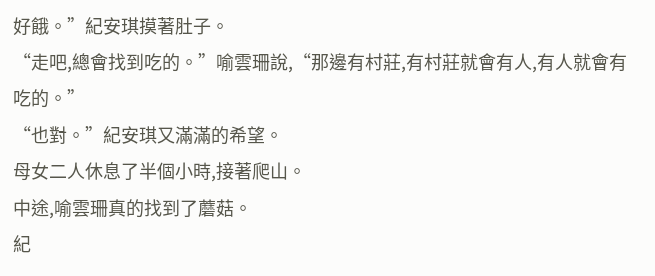好餓。”紀安琪摸著肚子。
“走吧,總會找到吃的。”喻雲珊說,“那邊有村莊,有村莊就會有人,有人就會有吃的。”
“也對。”紀安琪又滿滿的希望。
母女二人休息了半個小時,接著爬山。
中途,喻雲珊真的找到了蘑菇。
紀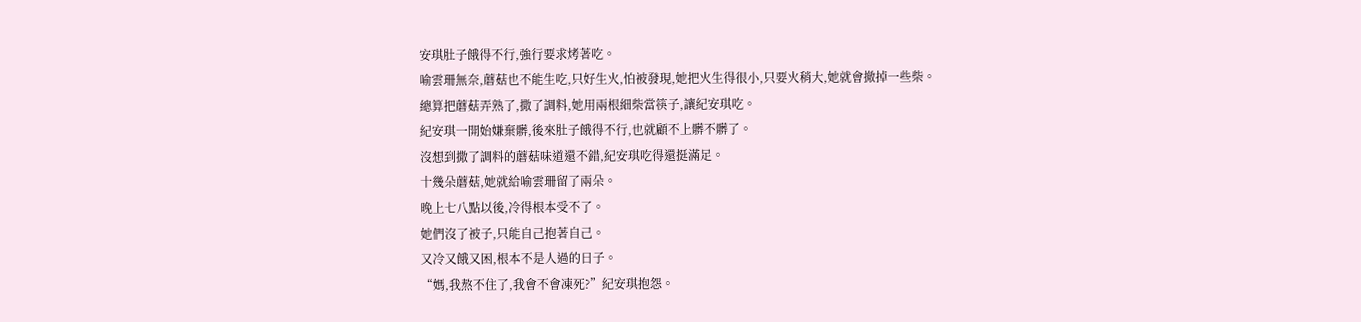安琪肚子餓得不行,強行要求烤著吃。
喻雲珊無奈,蘑菇也不能生吃,只好生火,怕被發現,她把火生得很小,只要火稍大,她就會撤掉一些柴。
總算把蘑菇弄熟了,撒了調料,她用兩根細柴當筷子,讓紀安琪吃。
紀安琪一開始嫌棄髒,後來肚子餓得不行,也就顧不上髒不髒了。
沒想到撒了調料的蘑菇味道還不錯,紀安琪吃得還挺滿足。
十幾朵蘑菇,她就給喻雲珊留了兩朵。
晚上七八點以後,冷得根本受不了。
她們沒了被子,只能自己抱著自己。
又冷又餓又困,根本不是人過的日子。
“媽,我熬不住了,我會不會凍死?”紀安琪抱怨。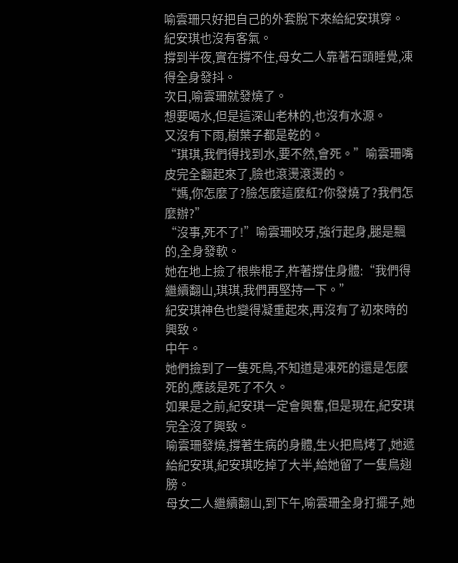喻雲珊只好把自己的外套脫下來給紀安琪穿。
紀安琪也沒有客氣。
撐到半夜,實在撐不住,母女二人靠著石頭睡覺,凍得全身發抖。
次日,喻雲珊就發燒了。
想要喝水,但是這深山老林的,也沒有水源。
又沒有下雨,樹葉子都是乾的。
“琪琪,我們得找到水,要不然,會死。”喻雲珊嘴皮完全翻起來了,臉也滾燙滾燙的。
“媽,你怎麼了?臉怎麼這麼紅?你發燒了?我們怎麼辦?”
“沒事,死不了!”喻雲珊咬牙,強行起身,腿是飄的,全身發軟。
她在地上撿了根柴棍子,杵著撐住身體:“我們得繼續翻山,琪琪,我們再堅持一下。”
紀安琪神色也變得凝重起來,再沒有了初來時的興致。
中午。
她們撿到了一隻死鳥,不知道是凍死的還是怎麼死的,應該是死了不久。
如果是之前,紀安琪一定會興奮,但是現在,紀安琪完全沒了興致。
喻雲珊發燒,撐著生病的身體,生火把鳥烤了,她遞給紀安琪,紀安琪吃掉了大半,給她留了一隻鳥翅膀。
母女二人繼續翻山,到下午,喻雲珊全身打擺子,她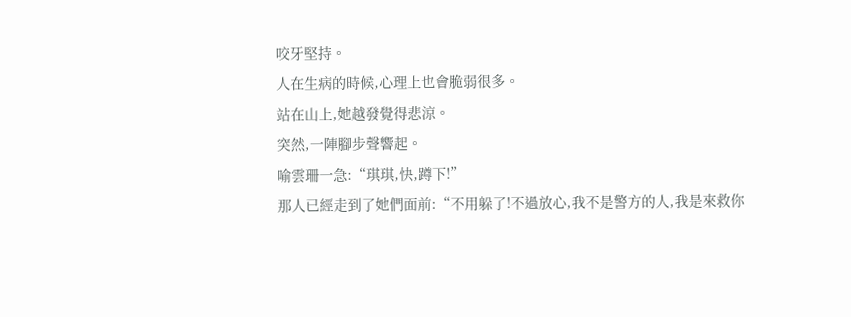咬牙堅持。
人在生病的時候,心理上也會脆弱很多。
站在山上,她越發覺得悲涼。
突然,一陣腳步聲響起。
喻雲珊一急:“琪琪,快,蹲下!”
那人已經走到了她們面前:“不用躲了!不過放心,我不是警方的人,我是來救你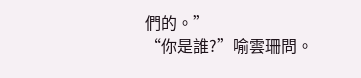們的。”
“你是誰?”喻雲珊問。